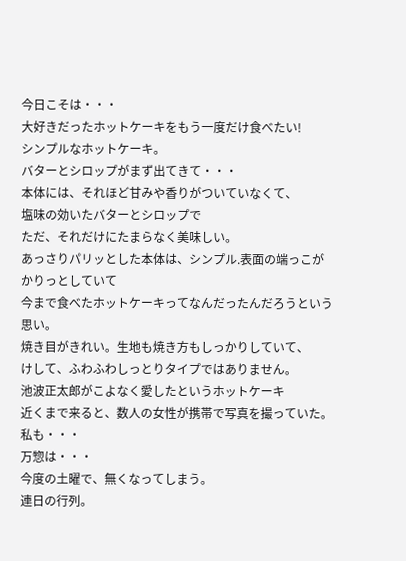今日こそは・・・
大好きだったホットケーキをもう一度だけ食べたい!
シンプルなホットケーキ。
バターとシロップがまず出てきて・・・
本体には、それほど甘みや香りがついていなくて、
塩味の効いたバターとシロップで
ただ、それだけにたまらなく美味しい。
あっさりパリッとした本体は、シンプル.表面の端っこがかりっとしていて
今まで食べたホットケーキってなんだったんだろうという思い。
焼き目がきれい。生地も焼き方もしっかりしていて、
けして、ふわふわしっとりタイプではありません。
池波正太郎がこよなく愛したというホットケーキ
近くまで来ると、数人の女性が携帯で写真を撮っていた。
私も・・・
万惣は・・・
今度の土曜で、無くなってしまう。
連日の行列。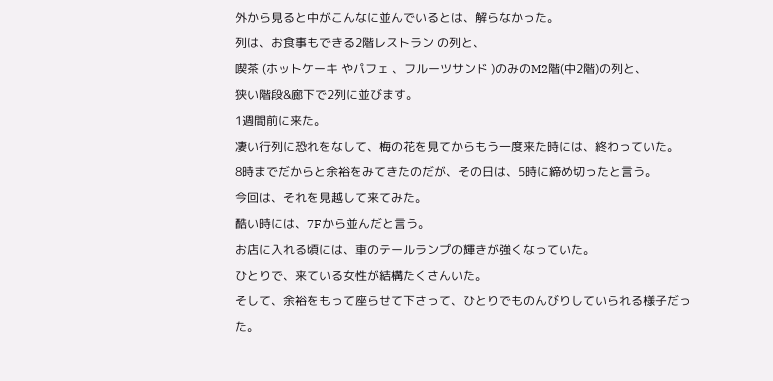外から見ると中がこんなに並んでいるとは、解らなかった。
列は、お食事もできる2階レストラン の列と、
喫茶 (ホットケーキ やパフェ 、フルーツサンド )のみのM2階(中2階)の列と、
狭い階段&廊下で2列に並びます。
1週間前に来た。
凄い行列に恐れをなして、梅の花を見てからもう一度来た時には、終わっていた。
8時までだからと余裕をみてきたのだが、その日は、5時に締め切ったと言う。
今回は、それを見越して来てみた。
酷い時には、7Fから並んだと言う。
お店に入れる頃には、車のテールランプの輝きが強くなっていた。
ひとりで、来ている女性が結構たくさんいた。
そして、余裕をもって座らせて下さって、ひとりでものんびりしていられる様子だった。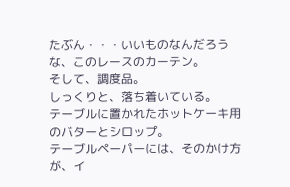たぶん・・・いいものなんだろうな、このレースのカーテン。
そして、調度品。
しっくりと、落ち着いている。
テーブルに置かれたホットケーキ用のバターとシロップ。
テーブルペーパーには、そのかけ方が、イ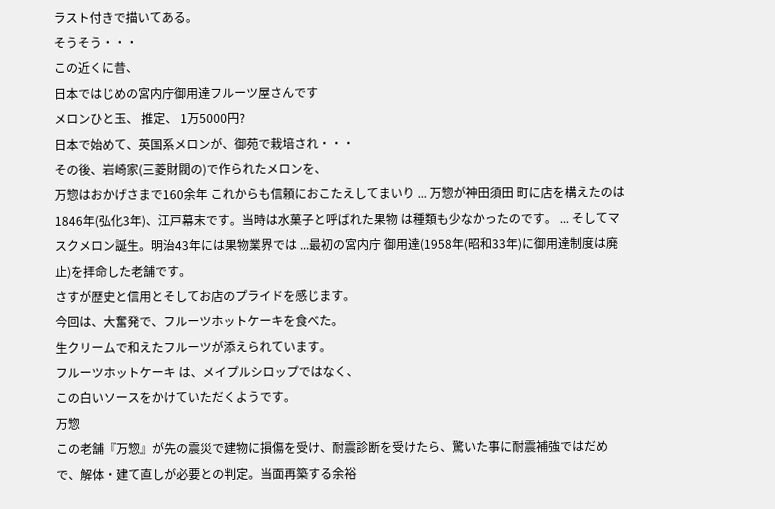ラスト付きで描いてある。
そうそう・・・
この近くに昔、
日本ではじめの宮内庁御用達フルーツ屋さんです
メロンひと玉、 推定、 1万5000円?
日本で始めて、英国系メロンが、御苑で栽培され・・・
その後、岩崎家(三菱財閥の)で作られたメロンを、
万惣はおかげさまで160余年 これからも信頼におこたえしてまいり ... 万惣が神田須田 町に店を構えたのは1846年(弘化3年)、江戸幕末です。当時は水菓子と呼ばれた果物 は種類も少なかったのです。 ... そしてマスクメロン誕生。明治43年には果物業界では ...最初の宮内庁 御用達(1958年(昭和33年)に御用達制度は廃止)を拝命した老舗です。
さすが歴史と信用とそしてお店のプライドを感じます。
今回は、大奮発で、フルーツホットケーキを食べた。
生クリームで和えたフルーツが添えられています。
フルーツホットケーキ は、メイプルシロップではなく、
この白いソースをかけていただくようです。
万惣
この老舗『万惣』が先の震災で建物に損傷を受け、耐震診断を受けたら、驚いた事に耐震補強ではだめで、解体・建て直しが必要との判定。当面再築する余裕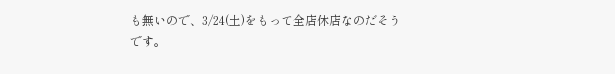も無いので、3/24(土)をもって全店休店なのだそうです。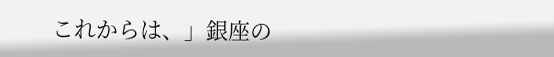これからは、」銀座の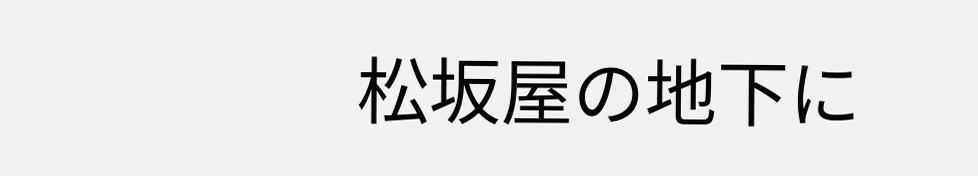松坂屋の地下に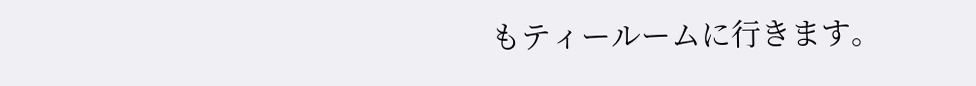もティールームに行きます。